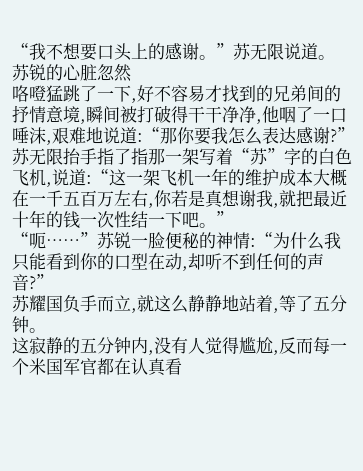“我不想要口头上的感谢。”苏无限说道。
苏锐的心脏忽然
咯噔猛跳了一下,好不容易才找到的兄弟间的抒情意境,瞬间被打破得干干净净,他咽了一口唾沫,艰难地说道:“那你要我怎么表达感谢?”
苏无限抬手指了指那一架写着“苏”字的白色飞机,说道:“这一架飞机一年的维护成本大概在一千五百万左右,你若是真想谢我,就把最近十年的钱一次性结一下吧。”
“呃……”苏锐一脸便秘的神情:“为什么我只能看到你的口型在动,却听不到任何的声音?”
苏耀国负手而立,就这么静静地站着,等了五分钟。
这寂静的五分钟内,没有人觉得尴尬,反而每一个米国军官都在认真看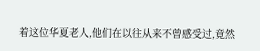着这位华夏老人,他们在以往从来不曾感受过,竟然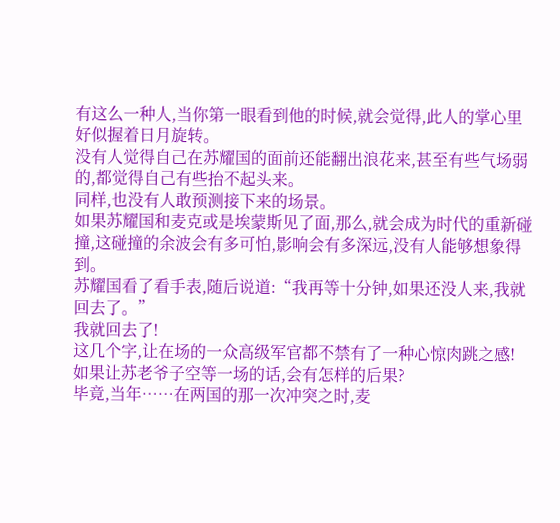有这么一种人,当你第一眼看到他的时候,就会觉得,此人的掌心里好似握着日月旋转。
没有人觉得自己在苏耀国的面前还能翻出浪花来,甚至有些气场弱的,都觉得自己有些抬不起头来。
同样,也没有人敢预测接下来的场景。
如果苏耀国和麦克或是埃蒙斯见了面,那么,就会成为时代的重新碰撞,这碰撞的余波会有多可怕,影响会有多深远,没有人能够想象得到。
苏耀国看了看手表,随后说道:“我再等十分钟,如果还没人来,我就回去了。”
我就回去了!
这几个字,让在场的一众高级军官都不禁有了一种心惊肉跳之感!
如果让苏老爷子空等一场的话,会有怎样的后果?
毕竟,当年……在两国的那一次冲突之时,麦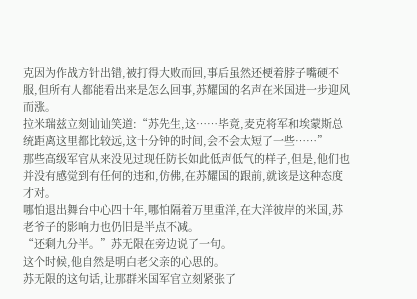克因为作战方针出错,被打得大败而回,事后虽然还梗着脖子嘴硬不服,但所有人都能看出来是怎么回事,苏耀国的名声在米国进一步迎风而涨。
拉米瑞兹立刻讪讪笑道:“苏先生,这……毕竟,麦克将军和埃蒙斯总统距离这里都比较远,这十分钟的时间,会不会太短了一些……”
那些高级军官从来没见过现任防长如此低声低气的样子,但是,他们也并没有感觉到有任何的违和,仿佛,在苏耀国的跟前,就该是这种态度才对。
哪怕退出舞台中心四十年,哪怕隔着万里重洋,在大洋彼岸的米国,苏老爷子的影响力也仍旧是半点不减。
“还剩九分半。”苏无限在旁边说了一句。
这个时候,他自然是明白老父亲的心思的。
苏无限的这句话,让那群米国军官立刻紧张了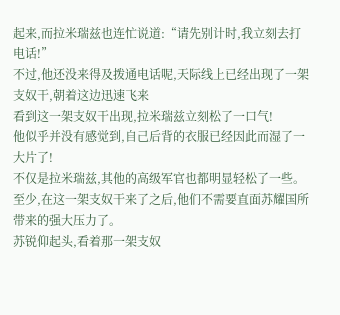起来,而拉米瑞兹也连忙说道:“请先别计时,我立刻去打电话!”
不过,他还没来得及拨通电话呢,天际线上已经出现了一架支奴干,朝着这边迅速飞来
看到这一架支奴干出现,拉米瑞兹立刻松了一口气!
他似乎并没有感觉到,自己后背的衣服已经因此而湿了一大片了!
不仅是拉米瑞兹,其他的高级军官也都明显轻松了一些。
至少,在这一架支奴干来了之后,他们不需要直面苏耀国所带来的强大压力了。
苏锐仰起头,看着那一架支奴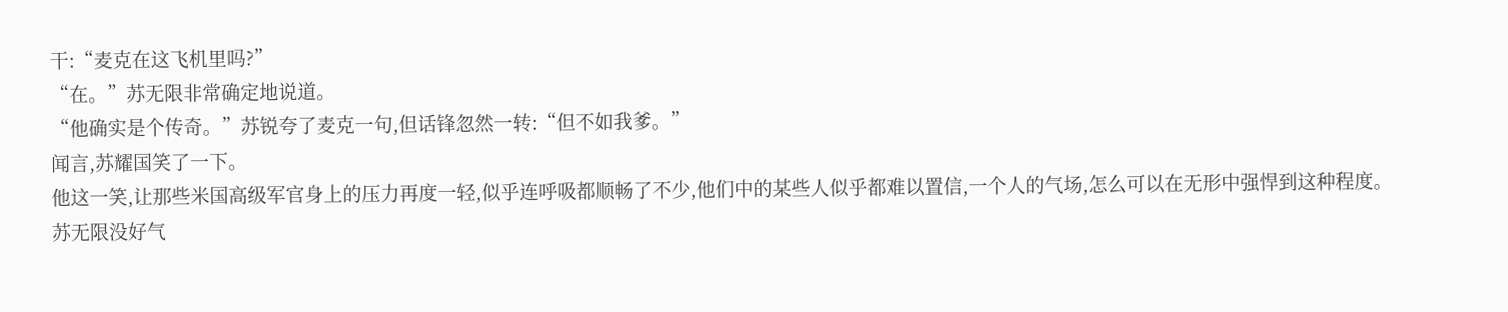干:“麦克在这飞机里吗?”
“在。”苏无限非常确定地说道。
“他确实是个传奇。”苏锐夸了麦克一句,但话锋忽然一转:“但不如我爹。”
闻言,苏耀国笑了一下。
他这一笑,让那些米国高级军官身上的压力再度一轻,似乎连呼吸都顺畅了不少,他们中的某些人似乎都难以置信,一个人的气场,怎么可以在无形中强悍到这种程度。
苏无限没好气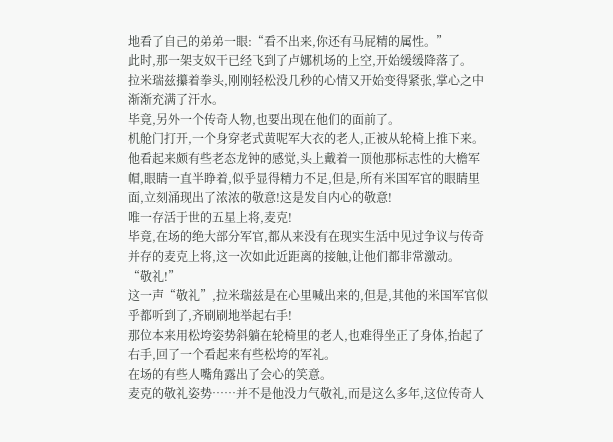地看了自己的弟弟一眼:“看不出来,你还有马屁精的属性。”
此时,那一架支奴干已经飞到了卢娜机场的上空,开始缓缓降落了。
拉米瑞兹攥着拳头,刚刚轻松没几秒的心情又开始变得紧张,掌心之中渐渐充满了汗水。
毕竟,另外一个传奇人物,也要出现在他们的面前了。
机舱门打开,一个身穿老式黄呢军大衣的老人,正被从轮椅上推下来。
他看起来颇有些老态龙钟的感觉,头上戴着一顶他那标志性的大檐军帽,眼睛一直半睁着,似乎显得精力不足,但是,所有米国军官的眼睛里面,立刻涌现出了浓浓的敬意!这是发自内心的敬意!
唯一存活于世的五星上将,麦克!
毕竟,在场的绝大部分军官,都从来没有在现实生活中见过争议与传奇并存的麦克上将,这一次如此近距离的接触,让他们都非常激动。
“敬礼!”
这一声“敬礼”,拉米瑞兹是在心里喊出来的,但是,其他的米国军官似乎都听到了,齐刷刷地举起右手!
那位本来用松垮姿势斜躺在轮椅里的老人,也难得坐正了身体,抬起了右手,回了一个看起来有些松垮的军礼。
在场的有些人嘴角露出了会心的笑意。
麦克的敬礼姿势……并不是他没力气敬礼,而是这么多年,这位传奇人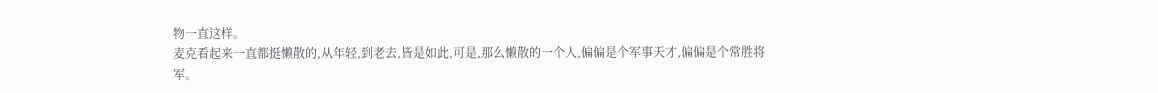物一直这样。
麦克看起来一直都挺懒散的,从年轻,到老去,皆是如此,可是,那么懒散的一个人,偏偏是个军事天才,偏偏是个常胜将军。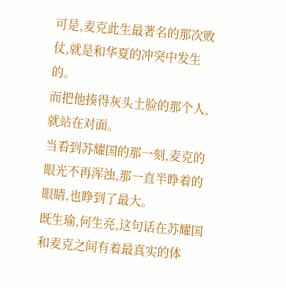可是,麦克此生最著名的那次败仗,就是和华夏的冲突中发生的。
而把他揍得灰头土脸的那个人,就站在对面。
当看到苏耀国的那一刻,麦克的眼光不再浑浊,那一直半睁着的眼睛,也睁到了最大。
既生瑜,何生亮,这句话在苏耀国和麦克之间有着最真实的体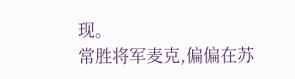现。
常胜将军麦克,偏偏在苏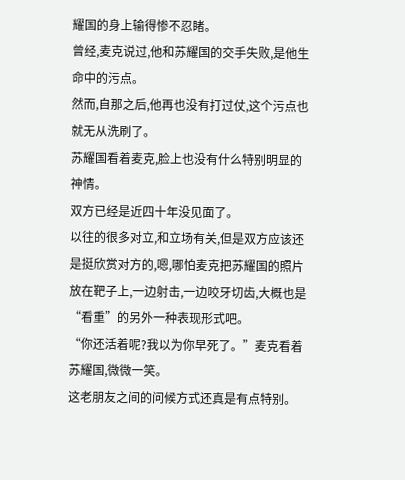耀国的身上输得惨不忍睹。
曾经,麦克说过,他和苏耀国的交手失败,是他生命中的污点。
然而,自那之后,他再也没有打过仗,这个污点也就无从洗刷了。
苏耀国看着麦克,脸上也没有什么特别明显的神情。
双方已经是近四十年没见面了。
以往的很多对立,和立场有关,但是双方应该还是挺欣赏对方的,嗯,哪怕麦克把苏耀国的照片放在靶子上,一边射击,一边咬牙切齿,大概也是“看重”的另外一种表现形式吧。
“你还活着呢?我以为你早死了。”麦克看着苏耀国,微微一笑。
这老朋友之间的问候方式还真是有点特别。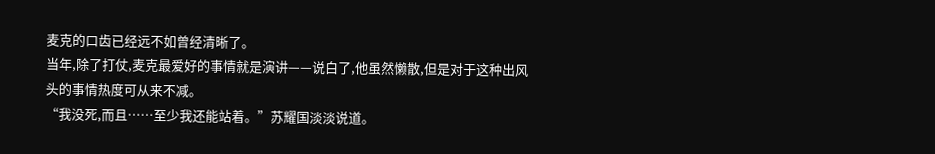麦克的口齿已经远不如曾经清晰了。
当年,除了打仗,麦克最爱好的事情就是演讲——说白了,他虽然懒散,但是对于这种出风头的事情热度可从来不减。
“我没死,而且……至少我还能站着。”苏耀国淡淡说道。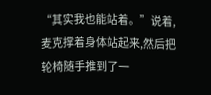“其实我也能站着。”说着,麦克撑着身体站起来,然后把轮椅随手推到了一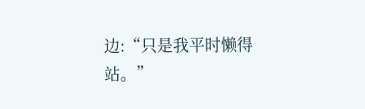边:“只是我平时懒得站。”